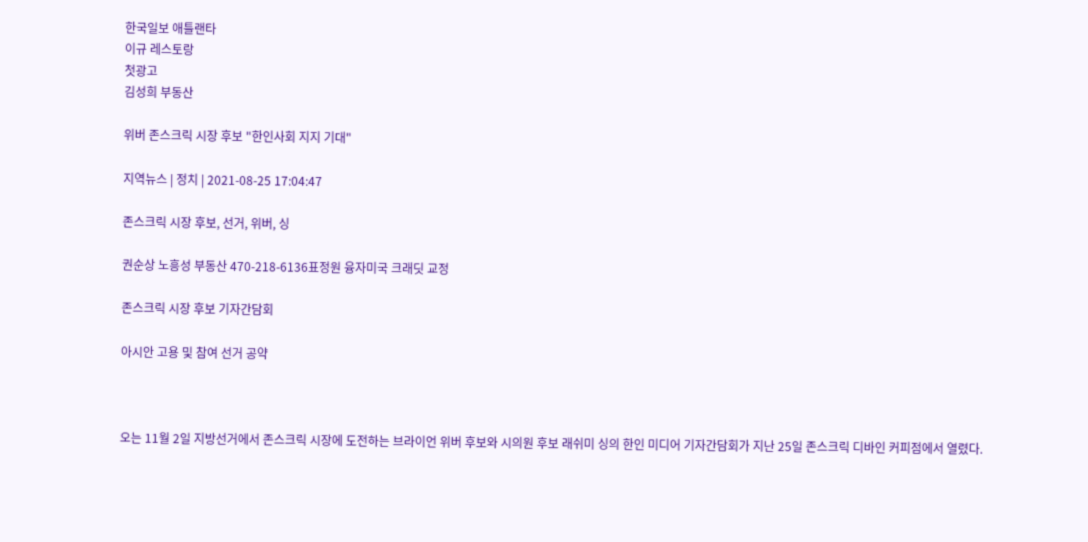한국일보 애틀랜타
이규 레스토랑
첫광고
김성희 부동산

위버 존스크릭 시장 후보 "한인사회 지지 기대"

지역뉴스 | 정치 | 2021-08-25 17:04:47

존스크릭 시장 후보, 선거, 위버, 싱

권순상 노흥성 부동산 470-218-6136표정원 융자미국 크래딧 교정

존스크릭 시장 후보 기자간담회

아시안 고용 및 참여 선거 공약



오는 11월 2일 지방선거에서 존스크릭 시장에 도전하는 브라이언 위버 후보와 시의원 후보 래쉬미 싱의 한인 미디어 기자간담회가 지난 25일 존스크릭 디바인 커피점에서 열렸다.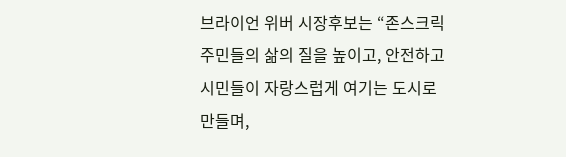브라이언 위버 시장후보는 “존스크릭 주민들의 삶의 질을 높이고, 안전하고 시민들이 자랑스럽게 여기는 도시로 만들며,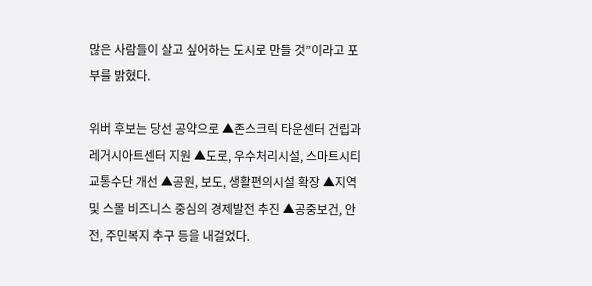많은 사람들이 살고 싶어하는 도시로 만들 것”이라고 포부를 밝혔다.

위버 후보는 당선 공약으로 ▲존스크릭 타운센터 건립과 레거시아트센터 지원 ▲도로, 우수처리시설, 스마트시티 교통수단 개선 ▲공원, 보도, 생활편의시설 확장 ▲지역 및 스몰 비즈니스 중심의 경제발전 추진 ▲공중보건, 안전, 주민복지 추구 등을 내걸었다.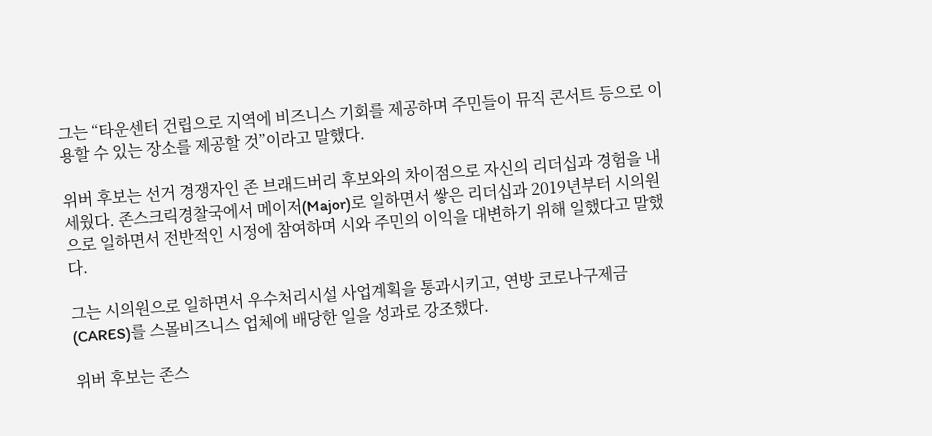그는 “타운센터 건립으로 지역에 비즈니스 기회를 제공하며 주민들이 뮤직 콘서트 등으로 이용할 수 있는 장소를 제공할 것”이라고 말했다.

위버 후보는 선거 경쟁자인 존 브래드버리 후보와의 차이점으로 자신의 리더십과 경험을 내세웠다. 존스크릭경찰국에서 메이저(Major)로 일하면서 쌓은 리더십과 2019년부터 시의원으로 일하면서 전반적인 시정에 참여하며 시와 주민의 이익을 대변하기 위해 일했다고 말했다.

그는 시의원으로 일하면서 우수처리시설 사업계획을 통과시키고, 연방 코로나구제금(CARES)를 스몰비즈니스 업체에 배당한 일을 성과로 강조했다.

위버 후보는 존스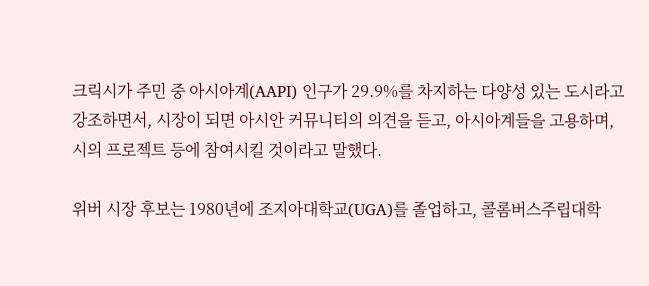크릭시가 주민 중 아시아계(AAPI) 인구가 29.9%를 차지하는 다양성 있는 도시라고 강조하면서, 시장이 되면 아시안 커뮤니티의 의견을 듣고, 아시아계들을 고용하며, 시의 프로젝트 등에 참여시킬 것이라고 말했다.

위버 시장 후보는 1980년에 조지아대학교(UGA)를 졸업하고, 콜롬버스주립대학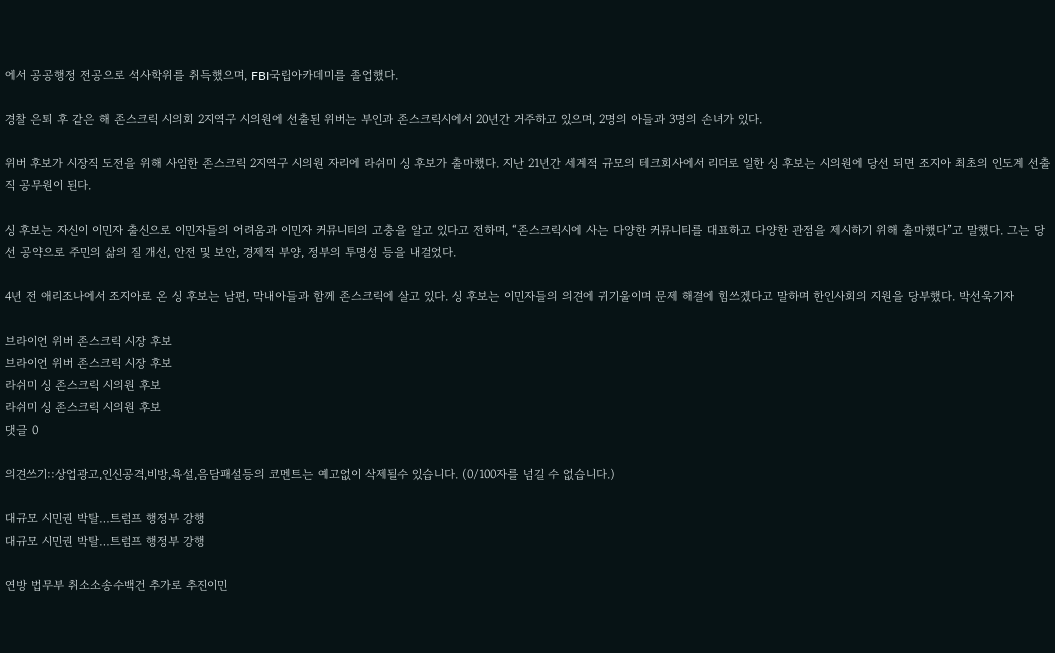에서 공공행정 전공으로 석사학위를 취득했으며, FBI국립아카데미를 졸업했다.

경찰 은퇴 후 같은 해 존스크릭 시의회 2지역구 시의원에 선출된 위버는 부인과 존스크릭시에서 20년간 거주하고 있으며, 2명의 아들과 3명의 손녀가 있다.

위버 후보가 시장직 도전을 위해 사임한 존스크릭 2지역구 시의원 자리에 라쉬미 싱 후보가 출마했다. 지난 21년간 세계적 규모의 테크회사에서 리더로 일한 싱 후보는 시의원에 당선 되면 조지아 최초의 인도계 선출직 공무원이 된다.

싱 후보는 자신이 이민자 출신으로 이민자들의 어려움과 이민자 커뮤니티의 고충을 알고 있다고 전하며, “존스크릭시에 사는 다양한 커뮤니티를 대표하고 다양한 관점을 제시하기 위해 출마했다”고 말했다. 그는 당선 공약으로 주민의 삶의 질 개선, 안전 및 보안, 경제적 부양, 정부의 투명성 등을 내걸었다.

4년 전 애리조나에서 조지아로 온 싱 후보는 남편, 막내아들과 함께 존스크릭에 살고 있다. 싱 후보는 이민자들의 의견에 귀기울이며 문제 해결에 힘쓰겠다고 말하며 한인사회의 지원을 당부했다. 박선욱기자

브라이언 위버 존스크릭 시장 후보
브라이언 위버 존스크릭 시장 후보
라쉬미 싱 존스크릭 시의원 후보
라쉬미 싱 존스크릭 시의원 후보
댓글 0

의견쓰기::상업광고,인신공격,비방,욕설,음담패설등의 코멘트는 예고없이 삭제될수 있습니다. (0/100자를 넘길 수 없습니다.)

대규모 시민권 박탈…트럼프 행정부 강행
대규모 시민권 박탈…트럼프 행정부 강행

연방 법무부 취소소송수백건 추가로 추진이민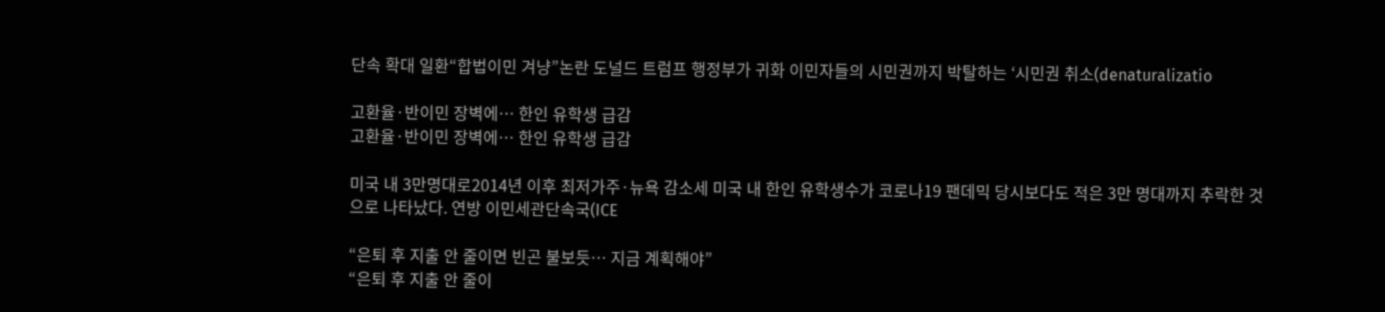단속 확대 일환“합법이민 겨냥”논란 도널드 트럼프 행정부가 귀화 이민자들의 시민권까지 박탈하는 ‘시민권 취소(denaturalizatio

고환율·반이민 장벽에… 한인 유학생 급감
고환율·반이민 장벽에… 한인 유학생 급감

미국 내 3만명대로2014년 이후 최저가주·뉴욕 감소세 미국 내 한인 유학생수가 코로나19 팬데믹 당시보다도 적은 3만 명대까지 추락한 것으로 나타났다. 연방 이민세관단속국(ICE

“은퇴 후 지출 안 줄이면 빈곤 불보듯… 지금 계획해야”
“은퇴 후 지출 안 줄이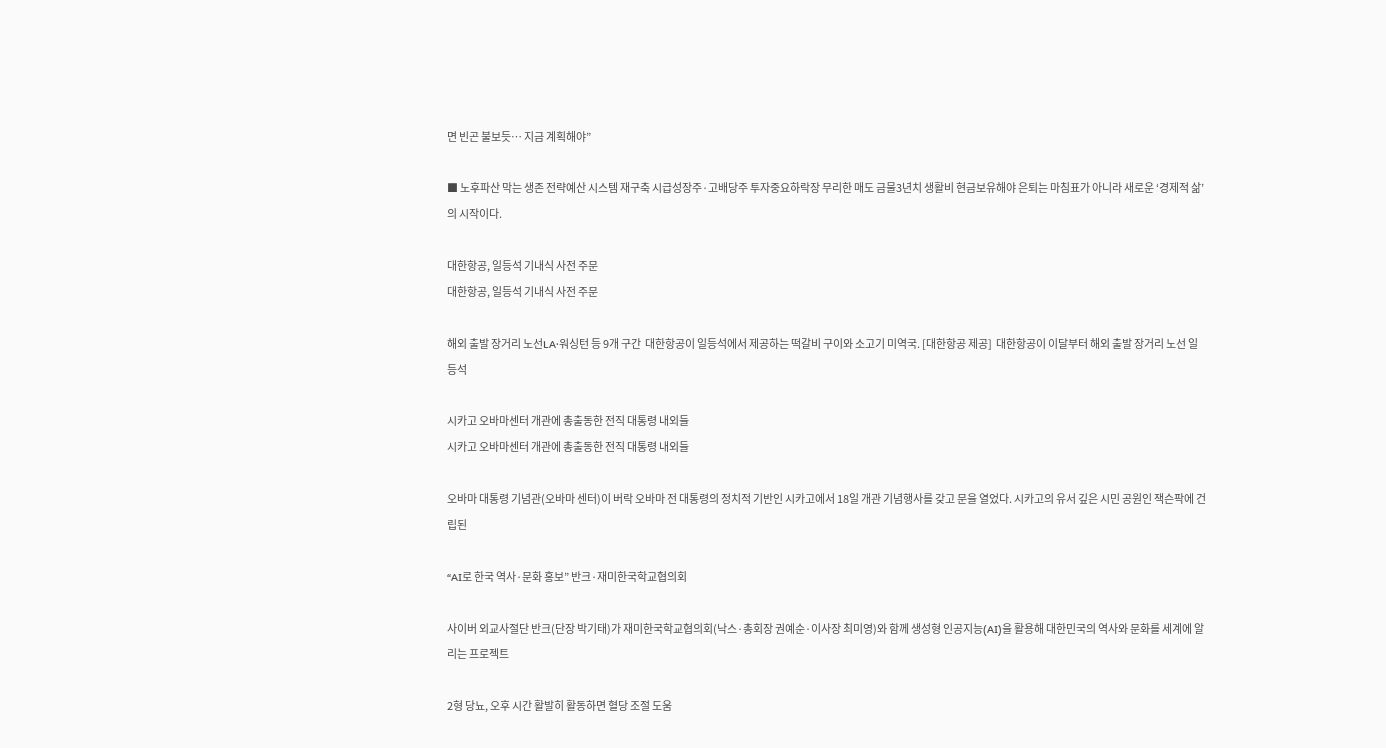면 빈곤 불보듯… 지금 계획해야”

■ 노후파산 막는 생존 전략예산 시스템 재구축 시급성장주·고배당주 투자중요하락장 무리한 매도 금물3년치 생활비 현금보유해야 은퇴는 마침표가 아니라 새로운 ‘경제적 삶’의 시작이다.

대한항공, 일등석 기내식 사전 주문
대한항공, 일등석 기내식 사전 주문

해외 출발 장거리 노선LA·워싱턴 등 9개 구간  대한항공이 일등석에서 제공하는 떡갈비 구이와 소고기 미역국. [대한항공 제공]  대한항공이 이달부터 해외 출발 장거리 노선 일등석

시카고 오바마센터 개관에 총출동한 전직 대통령 내외들
시카고 오바마센터 개관에 총출동한 전직 대통령 내외들

오바마 대통령 기념관(오바마 센터)이 버락 오바마 전 대통령의 정치적 기반인 시카고에서 18일 개관 기념행사를 갖고 문을 열었다. 시카고의 유서 깊은 시민 공원인 잭슨팍에 건립된

“AI로 한국 역사·문화 홍보” 반크·재미한국학교협의회

사이버 외교사절단 반크(단장 박기태)가 재미한국학교협의회(낙스·총회장 권예순·이사장 최미영)와 함께 생성형 인공지능(AI)을 활용해 대한민국의 역사와 문화를 세계에 알리는 프로젝트

2형 당뇨, 오후 시간 활발히 활동하면 혈당 조절 도움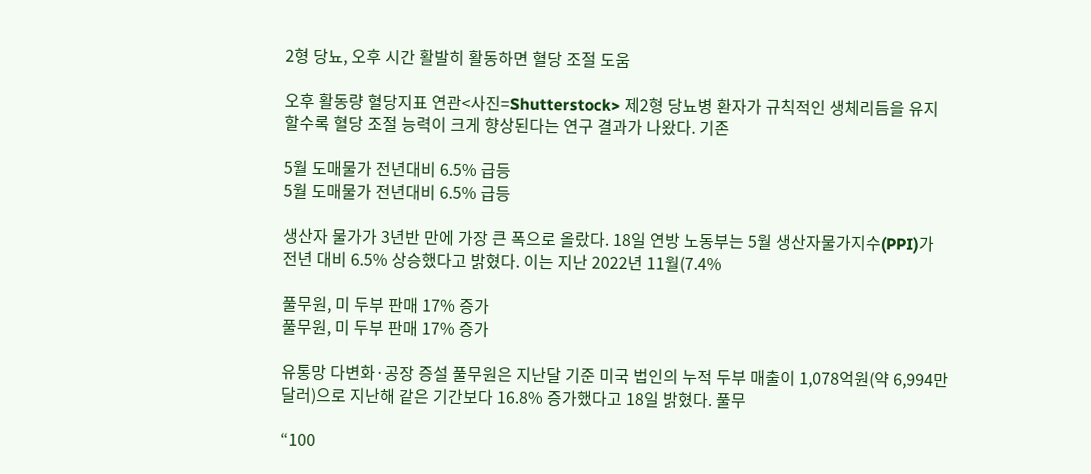2형 당뇨, 오후 시간 활발히 활동하면 혈당 조절 도움

오후 활동량 혈당지표 연관<사진=Shutterstock> 제2형 당뇨병 환자가 규칙적인 생체리듬을 유지할수록 혈당 조절 능력이 크게 향상된다는 연구 결과가 나왔다. 기존

5월 도매물가 전년대비 6.5% 급등
5월 도매물가 전년대비 6.5% 급등

생산자 물가가 3년반 만에 가장 큰 폭으로 올랐다. 18일 연방 노동부는 5월 생산자물가지수(PPI)가 전년 대비 6.5% 상승했다고 밝혔다. 이는 지난 2022년 11월(7.4%

풀무원, 미 두부 판매 17% 증가
풀무원, 미 두부 판매 17% 증가

유통망 다변화·공장 증설 풀무원은 지난달 기준 미국 법인의 누적 두부 매출이 1,078억원(약 6,994만달러)으로 지난해 같은 기간보다 16.8% 증가했다고 18일 밝혔다. 풀무

“100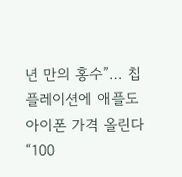년 만의 홍수”… 칩플레이션에 애플도 아이폰 가격 올린다
“100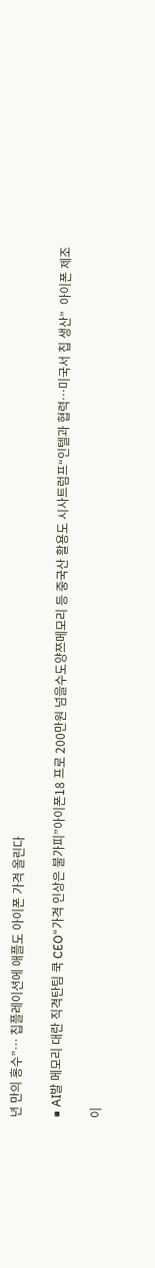년 만의 홍수”… 칩플레이션에 애플도 아이폰 가격 올린다

■ AI발 메모리 대란 직격탄팀 쿡 CEO“가격 인상은 불가피”아이폰18 프로 200만원 넘을수도양쯔메모리 등 중국산 활용도 시사트럼프“인텔과 협력…미국서 칩 생산”  아이폰 제조

이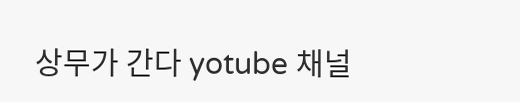상무가 간다 yotube 채널